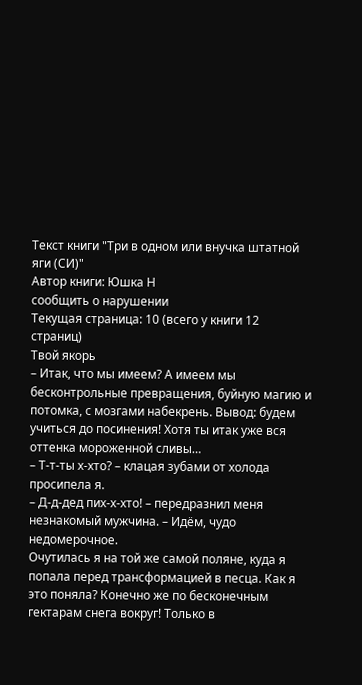Текст книги "Три в одном или внучка штатной яги (СИ)"
Автор книги: Юшка Н
сообщить о нарушении
Текущая страница: 10 (всего у книги 12 страниц)
Твой якорь
– Итак, что мы имеем? А имеем мы бесконтрольные превращения, буйную магию и потомка, с мозгами набекрень. Вывод: будем учиться до посинения! Хотя ты итак уже вся оттенка мороженной сливы…
– Т-т-ты х-хто? – клацая зубами от холода просипела я.
– Д-д-дед пих-х-хто! – передразнил меня незнакомый мужчина. – Идём, чудо недомерочное.
Очутилась я на той же самой поляне, куда я попала перед трансформацией в песца. Как я это поняла? Конечно же по бесконечным гектарам снега вокруг! Только в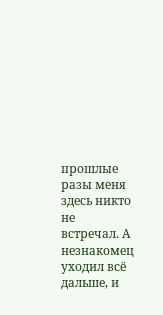прошлые разы меня здесь никто не встречал. А незнакомец уходил всё дальше, и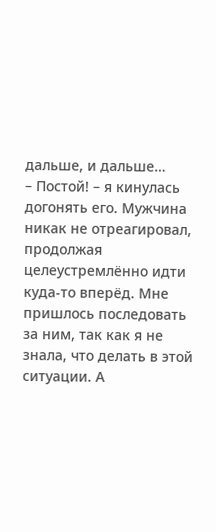дальше, и дальше…
– Постой! – я кинулась догонять его. Мужчина никак не отреагировал, продолжая целеустремлённо идти куда-то вперёд. Мне пришлось последовать за ним, так как я не знала, что делать в этой ситуации. А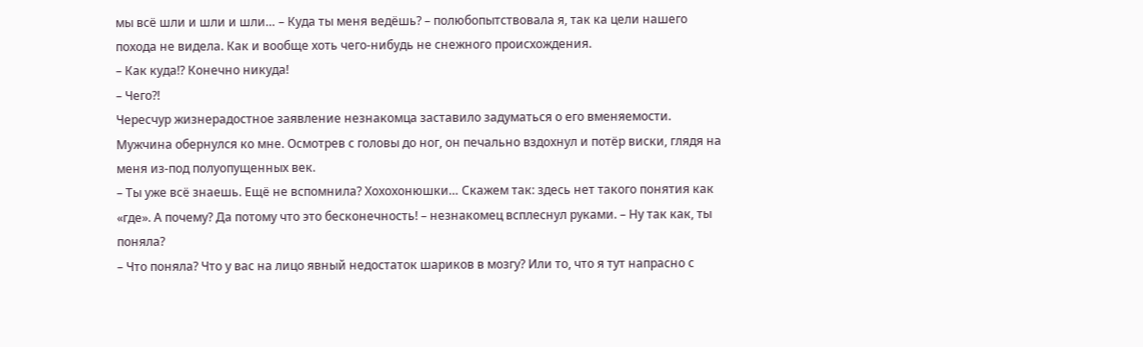мы всё шли и шли и шли… – Куда ты меня ведёшь? – полюбопытствовала я, так ка цели нашего похода не видела. Как и вообще хоть чего-нибудь не снежного происхождения.
– Как куда!? Конечно никуда!
– Чего?!
Чересчур жизнерадостное заявление незнакомца заставило задуматься о его вменяемости. Мужчина обернулся ко мне. Осмотрев с головы до ног, он печально вздохнул и потёр виски, глядя на меня из-под полуопущенных век.
– Ты уже всё знаешь. Ещё не вспомнила? Хохохонюшки… Скажем так: здесь нет такого понятия как «где». А почему? Да потому что это бесконечность! – незнакомец всплеснул руками. – Ну так как, ты поняла?
– Что поняла? Что у вас на лицо явный недостаток шариков в мозгу? Или то, что я тут напрасно с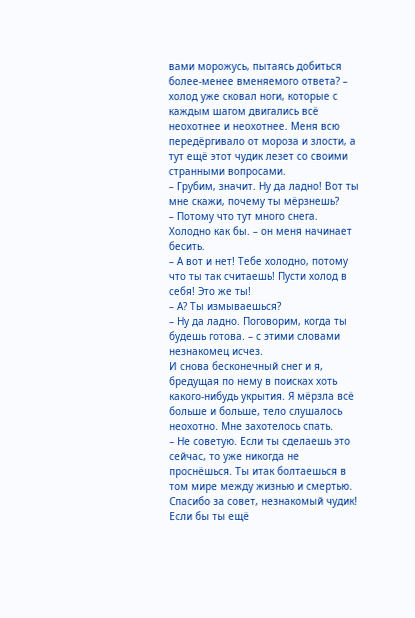вами морожусь, пытаясь добиться более-менее вменяемого ответа? – холод уже сковал ноги, которые с каждым шагом двигались всё неохотнее и неохотнее. Меня всю передёргивало от мороза и злости, а тут ещё этот чудик лезет со своими странными вопросами.
– Грубим, значит. Ну да ладно! Вот ты мне скажи, почему ты мёрзнешь?
– Потому что тут много снега. Холодно как бы. – он меня начинает бесить.
– А вот и нет! Тебе холодно, потому что ты так считаешь! Пусти холод в себя! Это же ты!
– А? Ты измываешься?
– Ну да ладно. Поговорим, когда ты будешь готова. – с этими словами незнакомец исчез.
И снова бесконечный снег и я, бредущая по нему в поисках хоть какого-нибудь укрытия. Я мёрзла всё больше и больше, тело слушалось неохотно. Мне захотелось спать.
– Не советую. Если ты сделаешь это сейчас, то уже никогда не проснёшься. Ты итак болтаешься в том мире между жизнью и смертью.
Спасибо за совет, незнакомый чудик! Если бы ты ещё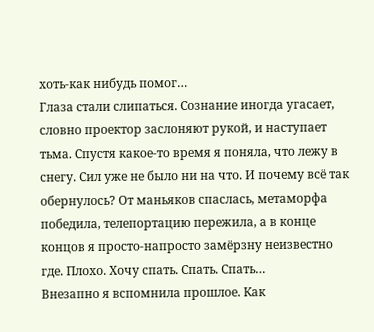хоть-как нибудь помог…
Глаза стали слипаться. Сознание иногда угасает, словно проектор заслоняют рукой, и наступает тьма. Спустя какое-то время я поняла, что лежу в снегу. Сил уже не было ни на что. И почему всё так обернулось? От маньяков спаслась, метаморфа победила, телепортацию пережила, а в конце концов я просто-напросто замёрзну неизвестно где. Плохо. Хочу спать. Спать. Спать…
Внезапно я вспомнила прошлое. Как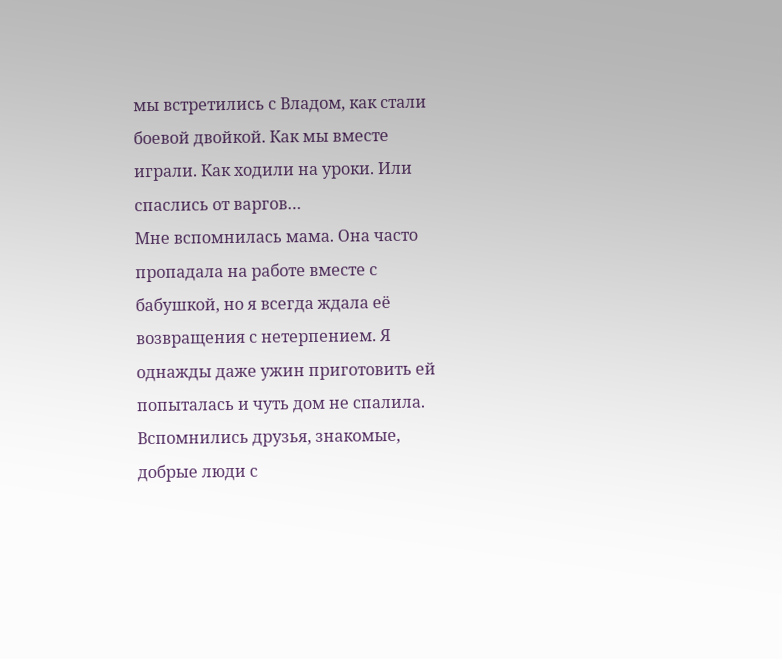мы встретились с Владом, как стали боевой двойкой. Как мы вместе играли. Как ходили на уроки. Или спаслись от варгов…
Мне вспомнилась мама. Она часто пропадала на работе вместе с бабушкой, но я всегда ждала её возвращения с нетерпением. Я однажды даже ужин приготовить ей попыталась и чуть дом не спалила.
Вспомнились друзья, знакомые, добрые люди с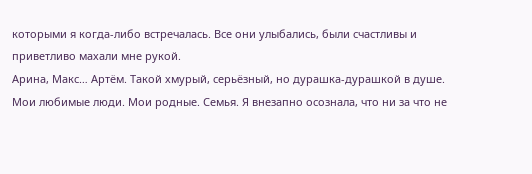которыми я когда-либо встречалась. Все они улыбались, были счастливы и приветливо махали мне рукой.
Арина, Макс… Артём. Такой хмурый, серьёзный, но дурашка-дурашкой в душе.
Мои любимые люди. Мои родные. Семья. Я внезапно осознала, что ни за что не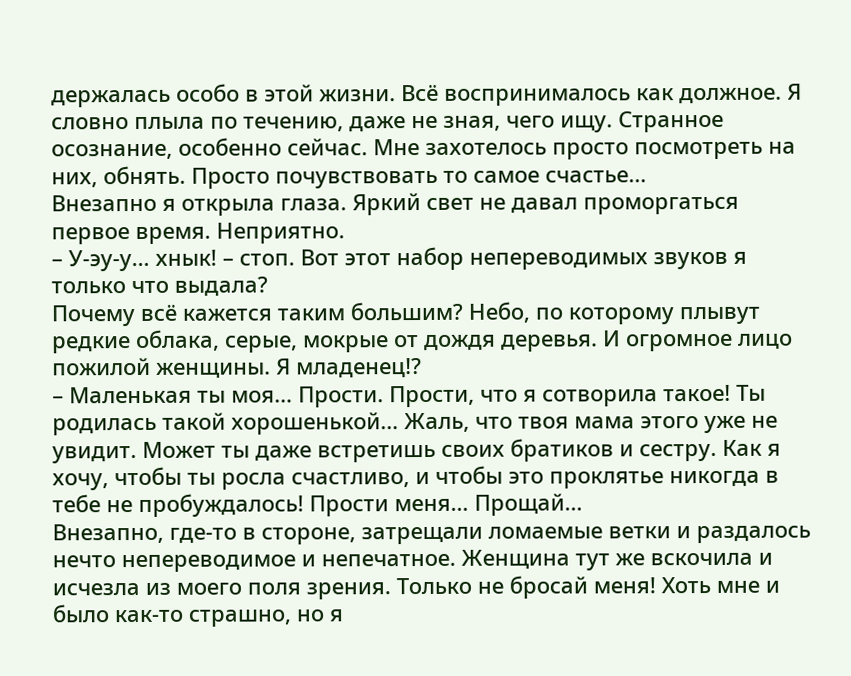держалась особо в этой жизни. Всё воспринималось как должное. Я словно плыла по течению, даже не зная, чего ищу. Странное осознание, особенно сейчас. Мне захотелось просто посмотреть на них, обнять. Просто почувствовать то самое счастье…
Внезапно я открыла глаза. Яркий свет не давал проморгаться первое время. Неприятно.
– У-эу-у… хнык! – стоп. Вот этот набор непереводимых звуков я только что выдала?
Почему всё кажется таким большим? Небо, по которому плывут редкие облака, серые, мокрые от дождя деревья. И огромное лицо пожилой женщины. Я младенец!?
– Маленькая ты моя… Прости. Прости, что я сотворила такое! Ты родилась такой хорошенькой… Жаль, что твоя мама этого уже не увидит. Может ты даже встретишь своих братиков и сестру. Как я хочу, чтобы ты росла счастливо, и чтобы это проклятье никогда в тебе не пробуждалось! Прости меня… Прощай…
Внезапно, где-то в стороне, затрещали ломаемые ветки и раздалось нечто непереводимое и непечатное. Женщина тут же вскочила и исчезла из моего поля зрения. Только не бросай меня! Хоть мне и было как-то страшно, но я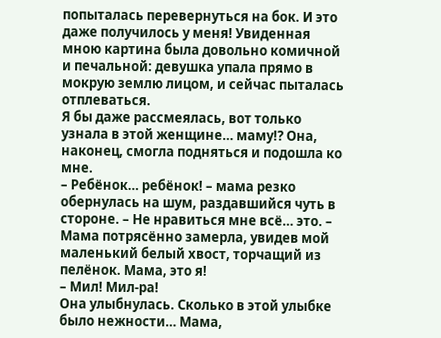попыталась перевернуться на бок. И это даже получилось у меня! Увиденная мною картина была довольно комичной и печальной: девушка упала прямо в мокрую землю лицом, и сейчас пыталась отплеваться.
Я бы даже рассмеялась, вот только узнала в этой женщине… маму!? Она, наконец, смогла подняться и подошла ко мне.
– Ребёнок… ребёнок! – мама резко обернулась на шум, раздавшийся чуть в стороне. – Не нравиться мне всё… это. – Мама потрясённо замерла, увидев мой маленький белый хвост, торчащий из пелёнок. Мама, это я!
– Мил! Мил-ра!
Она улыбнулась. Сколько в этой улыбке было нежности… Мама,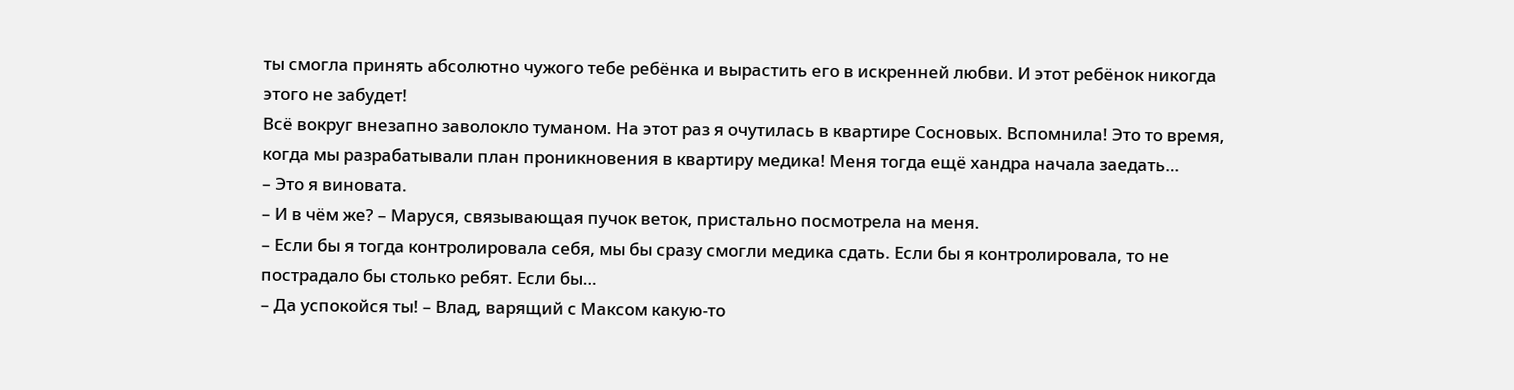ты смогла принять абсолютно чужого тебе ребёнка и вырастить его в искренней любви. И этот ребёнок никогда этого не забудет!
Всё вокруг внезапно заволокло туманом. На этот раз я очутилась в квартире Сосновых. Вспомнила! Это то время, когда мы разрабатывали план проникновения в квартиру медика! Меня тогда ещё хандра начала заедать…
– Это я виновата.
– И в чём же? – Маруся, связывающая пучок веток, пристально посмотрела на меня.
– Если бы я тогда контролировала себя, мы бы сразу смогли медика сдать. Если бы я контролировала, то не пострадало бы столько ребят. Если бы…
– Да успокойся ты! – Влад, варящий с Максом какую-то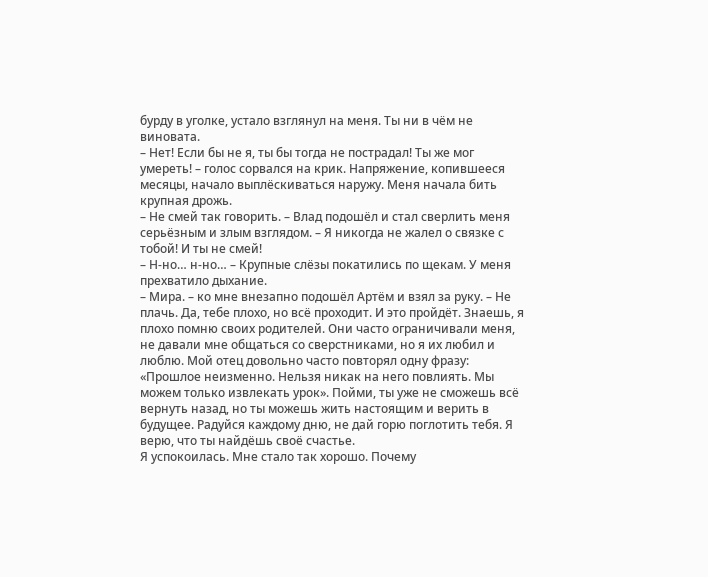бурду в уголке, устало взглянул на меня. Ты ни в чём не виновата.
– Нет! Если бы не я, ты бы тогда не пострадал! Ты же мог умереть! – голос сорвался на крик. Напряжение, копившееся месяцы, начало выплёскиваться наружу. Меня начала бить крупная дрожь.
– Не смей так говорить. – Влад подошёл и стал сверлить меня серьёзным и злым взглядом. – Я никогда не жалел о связке с тобой! И ты не смей!
– Н-но… н-но… – Крупные слёзы покатились по щекам. У меня прехватило дыхание.
– Мира. – ко мне внезапно подошёл Артём и взял за руку. – Не плачь. Да, тебе плохо, но всё проходит. И это пройдёт. Знаешь, я плохо помню своих родителей. Они часто ограничивали меня, не давали мне общаться со сверстниками, но я их любил и люблю. Мой отец довольно часто повторял одну фразу: «Прошлое неизменно. Нельзя никак на него повлиять. Мы можем только извлекать урок». Пойми, ты уже не сможешь всё вернуть назад, но ты можешь жить настоящим и верить в будущее. Радуйся каждому дню, не дай горю поглотить тебя. Я верю, что ты найдёшь своё счастье.
Я успокоилась. Мне стало так хорошо. Почему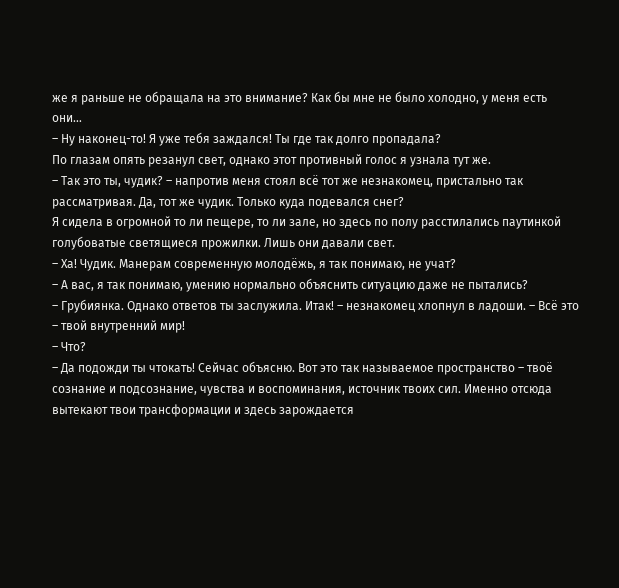же я раньше не обращала на это внимание? Как бы мне не было холодно, у меня есть они…
– Ну наконец-то! Я уже тебя заждался! Ты где так долго пропадала?
По глазам опять резанул свет, однако этот противный голос я узнала тут же.
– Так это ты, чудик? – напротив меня стоял всё тот же незнакомец, пристально так рассматривая. Да, тот же чудик. Только куда подевался снег?
Я сидела в огромной то ли пещере, то ли зале, но здесь по полу расстилались паутинкой голубоватые светящиеся прожилки. Лишь они давали свет.
– Ха! Чудик. Манерам современную молодёжь, я так понимаю, не учат?
– А вас, я так понимаю, умению нормально объяснить ситуацию даже не пытались?
– Грубиянка. Однако ответов ты заслужила. Итак! – незнакомец хлопнул в ладоши. – Всё это – твой внутренний мир!
– Что?
– Да подожди ты чтокать! Сейчас объясню. Вот это так называемое пространство – твоё сознание и подсознание, чувства и воспоминания, источник твоих сил. Именно отсюда вытекают твои трансформации и здесь зарождается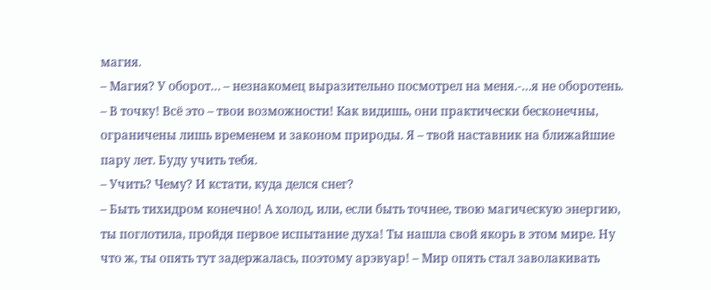магия.
– Магия? У оборот… – незнакомец выразительно посмотрел на меня.-…я не оборотень.
– В точку! Всё это – твои возможности! Как видишь, они практически бесконечны, ограничены лишь временем и законом природы. Я – твой наставник на ближайшие пару лет. Буду учить тебя.
– Учить? Чему? И кстати, куда делся снег?
– Быть тихидром конечно! А холод, или, если быть точнее, твою магическую энергию, ты поглотила, пройдя первое испытание духа! Ты нашла свой якорь в этом мире. Ну что ж, ты опять тут задержалась, поэтому арэвуар! – Мир опять стал заволакивать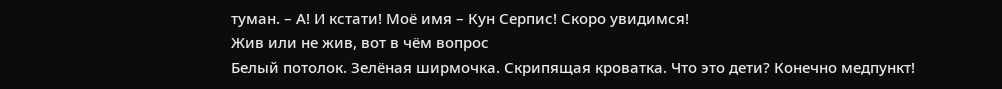туман. – А! И кстати! Моё имя – Кун Серпис! Скоро увидимся!
Жив или не жив, вот в чём вопрос
Белый потолок. Зелёная ширмочка. Скрипящая кроватка. Что это дети? Конечно медпункт!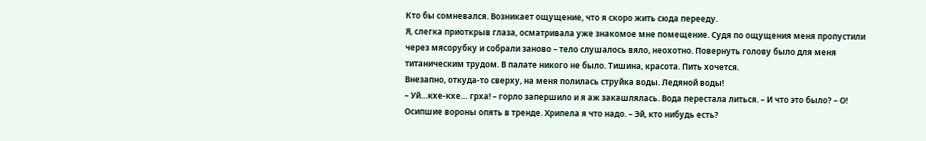Кто бы сомневался. Возникает ощущение, что я скоро жить сюда перееду.
Я, слегка приоткрыв глаза, осматривала уже знакомое мне помещение. Судя по ощущения меня пропустили через мясорубку и собрали заново – тело слушалось вяло, неохотно. Повернуть голову было для меня титаническим трудом. В палате никого не было. Тишина, красота. Пить хочется.
Внезапно, откуда-то сверху, на меня полилась струйка воды. Ледяной воды!
– Уй…кхе-кхе… грха! – горло запершило и я аж закашлялась. Вода перестала литься. – И что это было? – О! Осипшие вороны опять в тренде. Хрипела я что надо. – Эй, кто нибудь есть?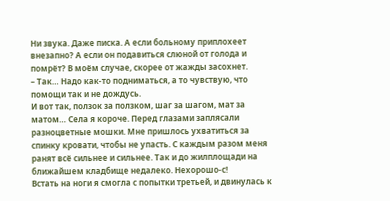Ни звука. Даже писка. А если больному приплохеет внезапно? А если он подавиться слюной от голода и помрёт? В моём случае, скорее от жажды засохнет.
– Так… Надо как-то подниматься, а то чувствую, что помощи так и не дождусь.
И вот так, ползок за ползком, шаг за шагом, мат за матом… Села я короче. Перед глазами заплясали разноцветные мошки. Мне пришлось ухватиться за спинку кровати, чтобы не упасть. С каждым разом меня ранят всё сильнее и сильнее. Так и до жилплощади на ближайшем кладбище недалеко. Нехорошо-с!
Встать на ноги я смогла с попытки третьей, и двинулась к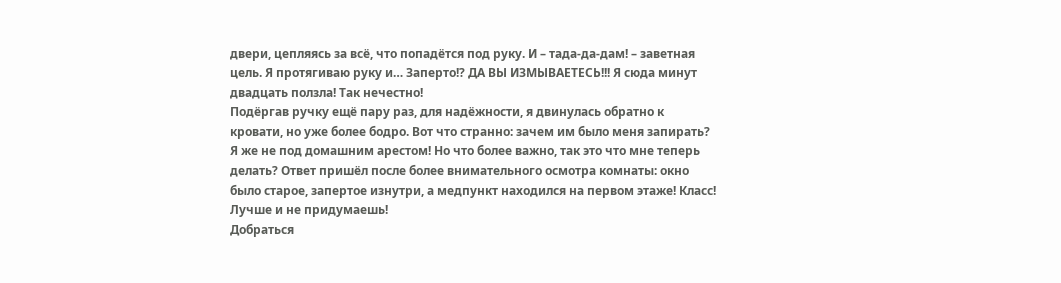двери, цепляясь за всё, что попадётся под руку. И – тада-да-дам! – заветная цель. Я протягиваю руку и… Заперто!? ДА ВЫ ИЗМЫВАЕТЕСЬ!!! Я сюда минут двадцать ползла! Так нечестно!
Подёргав ручку ещё пару раз, для надёжности, я двинулась обратно к кровати, но уже более бодро. Вот что странно: зачем им было меня запирать? Я же не под домашним арестом! Но что более важно, так это что мне теперь делать? Ответ пришёл после более внимательного осмотра комнаты: окно было старое, запертое изнутри, а медпункт находился на первом этаже! Класс! Лучше и не придумаешь!
Добраться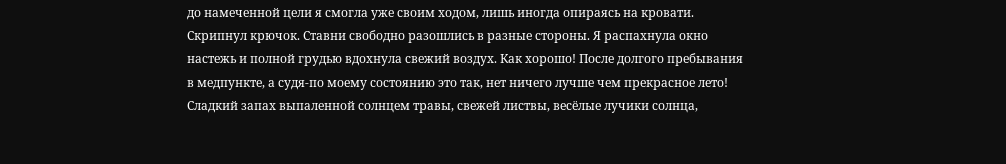до намеченной цели я смогла уже своим ходом, лишь иногда опираясь на кровати. Скрипнул крючок. Ставни свободно разошлись в разные стороны. Я распахнула окно настежь и полной грудью вдохнула свежий воздух. Как хорошо! После долгого пребывания в медпункте, а судя-по моему состоянию это так, нет ничего лучше чем прекрасное лето! Сладкий запах выпаленной солнцем травы, свежей листвы, весёлые лучики солнца,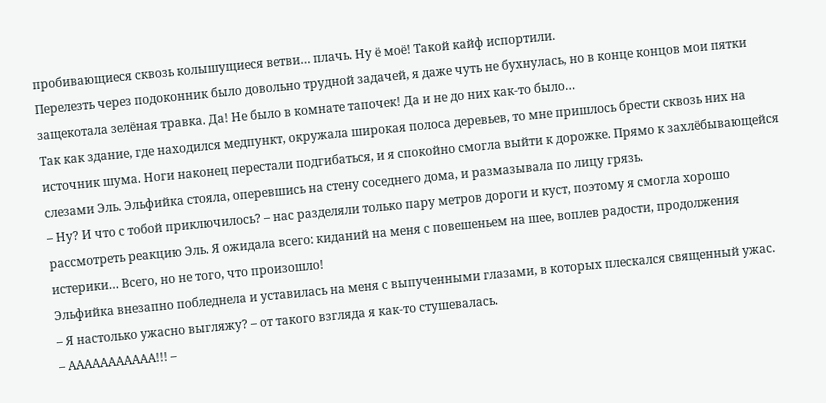пробивающиеся сквозь колышущиеся ветви… плачь. Ну ё моё! Такой кайф испортили.
Перелезть через подоконник было довольно трудной задачей, я даже чуть не бухнулась, но в конце концов мои пятки защекотала зелёная травка. Да! Не было в комнате тапочек! Да и не до них как-то было…
Так как здание, где находился медпункт, окружала широкая полоса деревьев, то мне пришлось брести сквозь них на источник шума. Ноги наконец перестали подгибаться, и я спокойно смогла выйти к дорожке. Прямо к захлёбывающейся слезами Эль. Эльфийка стояла, оперевшись на стену соседнего дома, и размазывала по лицу грязь.
– Ну? И что с тобой приключилось? – нас разделяли только пару метров дороги и куст, поэтому я смогла хорошо рассмотреть реакцию Эль. Я ожидала всего: киданий на меня с повешеньем на шее, воплев радости, продолжения истерики… Всего, но не того, что произошло!
Эльфийка внезапно побледнела и уставилась на меня с выпученными глазами, в которых плескался священный ужас.
– Я настолько ужасно выгляжу? – от такого взгляда я как-то стушевалась.
– ААААААААААА!!! –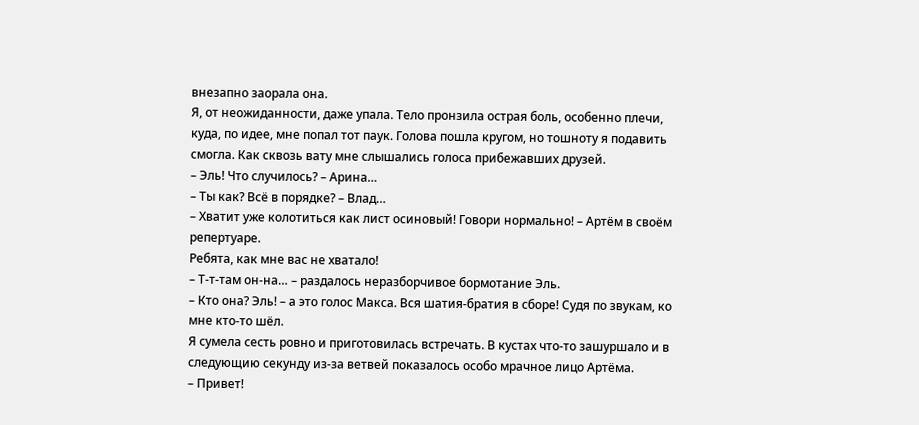внезапно заорала она.
Я, от неожиданности, даже упала. Тело пронзила острая боль, особенно плечи, куда, по идее, мне попал тот паук. Голова пошла кругом, но тошноту я подавить смогла. Как сквозь вату мне слышались голоса прибежавших друзей.
– Эль! Что случилось? – Арина…
– Ты как? Всё в порядке? – Влад…
– Хватит уже колотиться как лист осиновый! Говори нормально! – Артём в своём репертуаре.
Ребята, как мне вас не хватало!
– Т-т-там он-на… – раздалось неразборчивое бормотание Эль.
– Кто она? Эль! – а это голос Макса. Вся шатия-братия в сборе! Судя по звукам, ко мне кто-то шёл.
Я сумела сесть ровно и приготовилась встречать. В кустах что-то зашуршало и в следующию секунду из-за ветвей показалось особо мрачное лицо Артёма.
– Привет!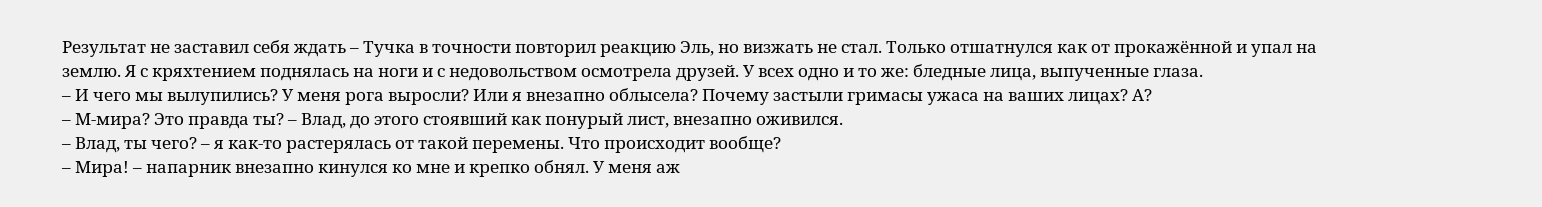Результат не заставил себя ждать – Тучка в точности повторил реакцию Эль, но визжать не стал. Только отшатнулся как от прокажённой и упал на землю. Я с кряхтением поднялась на ноги и с недовольством осмотрела друзей. У всех одно и то же: бледные лица, выпученные глаза.
– И чего мы вылупились? У меня рога выросли? Или я внезапно облысела? Почему застыли гримасы ужаса на ваших лицах? А?
– М-мира? Это правда ты? – Влад, до этого стоявший как понурый лист, внезапно оживился.
– Влад, ты чего? – я как-то растерялась от такой перемены. Что происходит вообще?
– Мира! – напарник внезапно кинулся ко мне и крепко обнял. У меня аж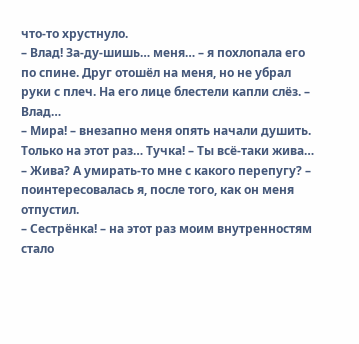что-то хрустнуло.
– Влад! За-ду-шишь… меня… – я похлопала его по спине. Друг отошёл на меня, но не убрал руки с плеч. На его лице блестели капли слёз. – Влад…
– Мира! – внезапно меня опять начали душить. Только на этот раз… Тучка! – Ты всё-таки жива…
– Жива? А умирать-то мне с какого перепугу? – поинтересовалась я, после того, как он меня отпустил.
– Сестрёнка! – на этот раз моим внутренностям стало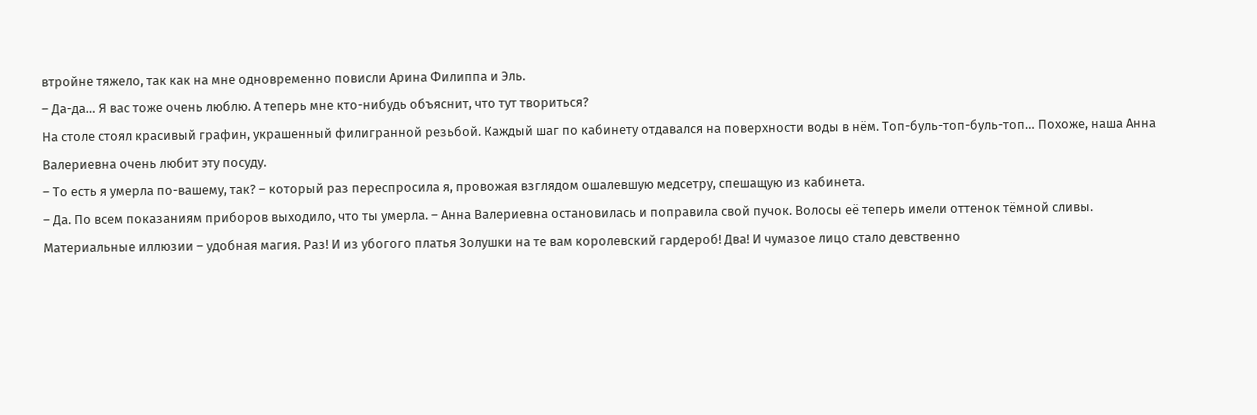втройне тяжело, так как на мне одновременно повисли Арина Филиппа и Эль.
– Да-да… Я вас тоже очень люблю. А теперь мне кто-нибудь объяснит, что тут твориться?
На столе стоял красивый графин, украшенный филигранной резьбой. Каждый шаг по кабинету отдавался на поверхности воды в нём. Топ-буль-топ-буль-топ… Похоже, наша Анна Валериевна очень любит эту посуду.
– То есть я умерла по-вашему, так? – который раз переспросила я, провожая взглядом ошалевшую медсетру, спешащую из кабинета.
– Да. По всем показаниям приборов выходило, что ты умерла. – Анна Валериевна остановилась и поправила свой пучок. Волосы её теперь имели оттенок тёмной сливы. Материальные иллюзии – удобная магия. Раз! И из убогого платья Золушки на те вам королевский гардероб! Два! И чумазое лицо стало девственно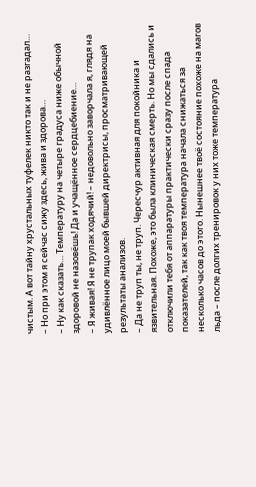чистым. А вот тайну хрустальных туфелек никто так и не разгадал…
– Но при этом я сейчас сижу здесь, жива и здорова…
– Ну как сказать… Температуру на четыре градуса ниже обычной здоровой не назовёшь! Да и учащённое сердцебиение…
– Я живая! Я не трупак ходячий! – недовольно заворчала я, глядя на удивлённое лицо моей бывшей директрисы, просматривающей результаты анализов.
– Да не труп ты, не труп. Чересчур активная для покойника и язвительная. Похоже, это была клиническая смерть. Но мы сдались и отключили тебя от аппаратуры практически сразу после спада показателей, так как твоя температура начала снижаться за несколько часов до этого. Нынешнее твоё состояние похоже на магов льда – после долгих тренировок у них тоже температура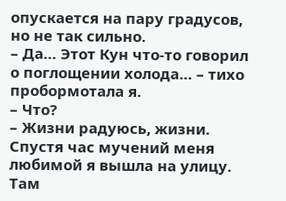опускается на пару градусов, но не так сильно.
– Да… Этот Кун что-то говорил о поглощении холода… – тихо пробормотала я.
– Что?
– Жизни радуюсь, жизни.
Спустя час мучений меня любимой я вышла на улицу. Там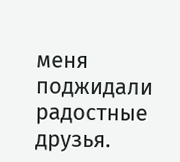меня поджидали радостные друзья.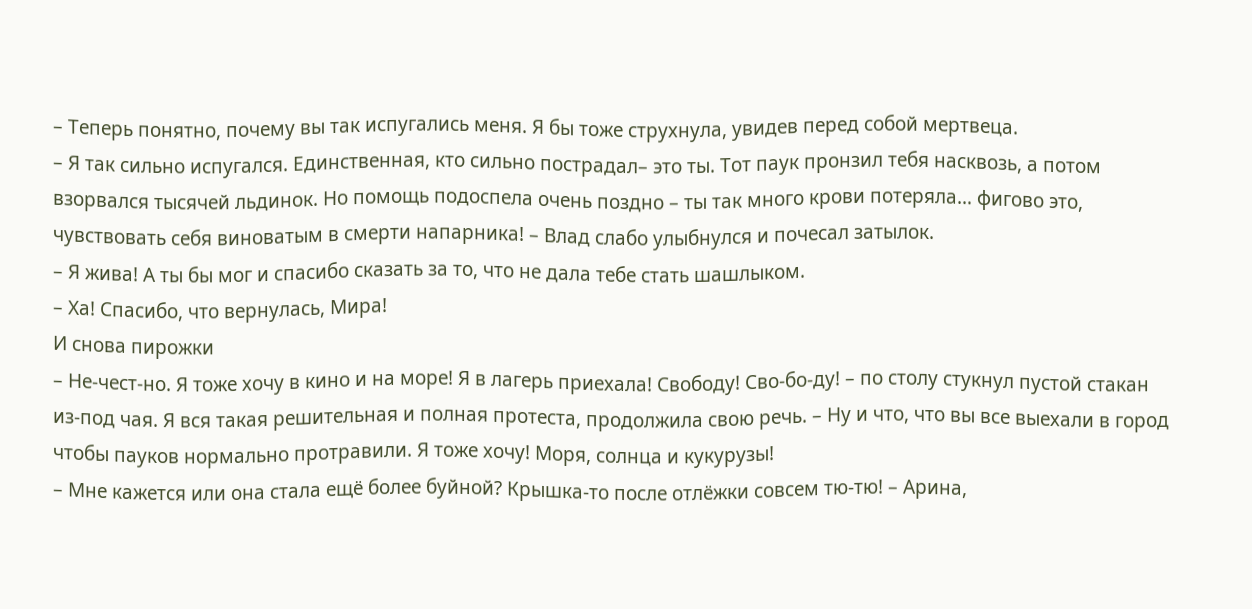– Теперь понятно, почему вы так испугались меня. Я бы тоже струхнула, увидев перед собой мертвеца.
– Я так сильно испугался. Единственная, кто сильно пострадал– это ты. Тот паук пронзил тебя насквозь, а потом взорвался тысячей льдинок. Но помощь подоспела очень поздно – ты так много крови потеряла… фигово это, чувствовать себя виноватым в смерти напарника! – Влад слабо улыбнулся и почесал затылок.
– Я жива! А ты бы мог и спасибо сказать за то, что не дала тебе стать шашлыком.
– Ха! Спасибо, что вернулась, Мира!
И снова пирожки
– Не-чест-но. Я тоже хочу в кино и на море! Я в лагерь приехала! Свободу! Сво-бо-ду! – по столу стукнул пустой стакан из-под чая. Я вся такая решительная и полная протеста, продолжила свою речь. – Ну и что, что вы все выехали в город чтобы пауков нормально протравили. Я тоже хочу! Моря, солнца и кукурузы!
– Мне кажется или она стала ещё более буйной? Крышка-то после отлёжки совсем тю-тю! – Арина,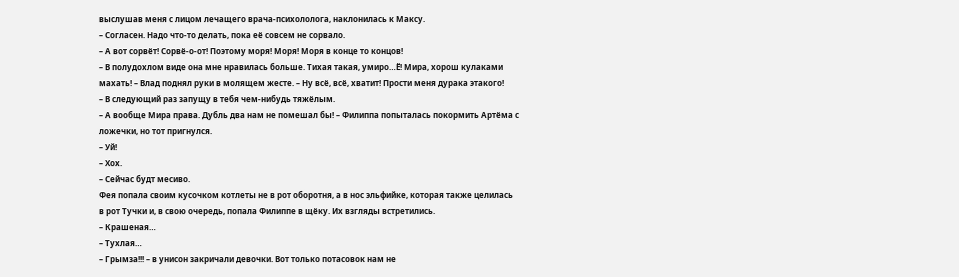выслушав меня с лицом лечащего врача-психололога, наклонилась к Максу.
– Согласен. Надо что-то делать, пока её совсем не сорвало.
– А вот сорвёт! Сорвё-о-от! Поэтому моря! Моря! Моря в конце то концов!
– В полудохлом виде она мне нравилась больше. Тихая такая, умиро…Ё! Мира, хорош кулаками махать! – Влад поднял руки в молящем жесте. – Ну всё, всё, хватит! Прости меня дурака этакого!
– В следующий раз запущу в тебя чем-нибудь тяжёлым.
– А вообще Мира права. Дубль два нам не помешал бы! – Филиппа попыталась покормить Артёма с ложечки, но тот пригнулся.
– Уй!
– Хох.
– Сейчас будт месиво.
Фея попала своим кусочком котлеты не в рот оборотня, а в нос эльфийке, которая также целилась в рот Тучки и, в свою очередь, попала Филиппе в щёку. Их взгляды встретились.
– Крашеная…
– Тухлая…
– Грымза!!! – в унисон закричали девочки. Вот только потасовок нам не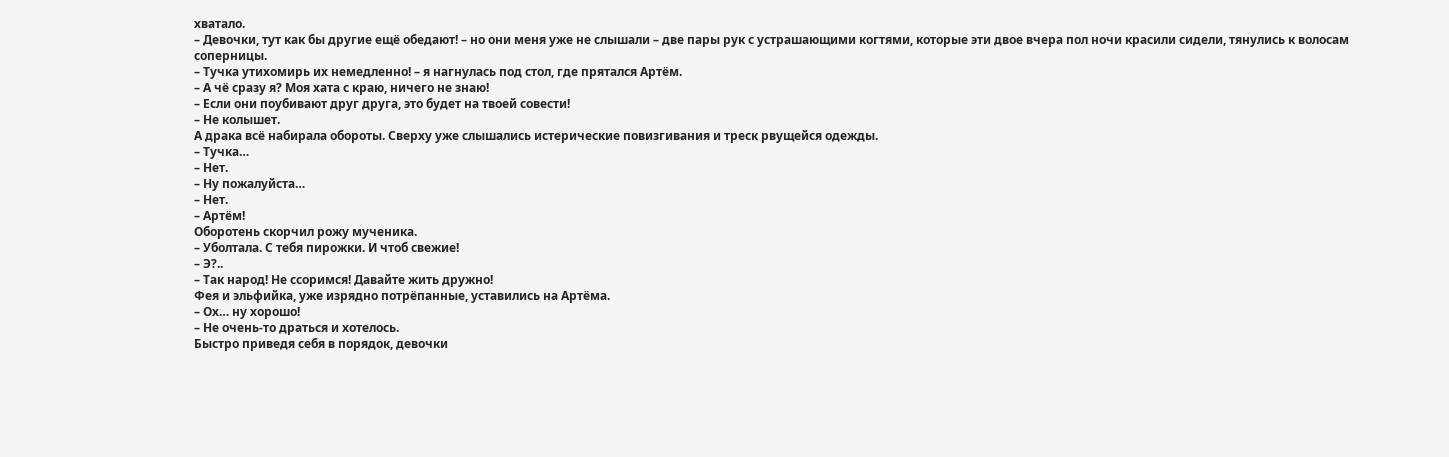хватало.
– Девочки, тут как бы другие ещё обедают! – но они меня уже не слышали – две пары рук с устрашающими когтями, которые эти двое вчера пол ночи красили сидели, тянулись к волосам соперницы.
– Тучка утихомирь их немедленно! – я нагнулась под стол, где прятался Артём.
– А чё сразу я? Моя хата с краю, ничего не знаю!
– Если они поубивают друг друга, это будет на твоей совести!
– Не колышет.
А драка всё набирала обороты. Сверху уже слышались истерические повизгивания и треск рвущейся одежды.
– Тучка…
– Нет.
– Ну пожалуйста…
– Нет.
– Артём!
Оборотень скорчил рожу мученика.
– Уболтала. С тебя пирожки. И чтоб свежие!
– Э?..
– Так народ! Не ссоримся! Давайте жить дружно!
Фея и эльфийка, уже изрядно потрёпанные, уставились на Артёма.
– Ох… ну хорошо!
– Не очень-то драться и хотелось.
Быстро приведя себя в порядок, девочки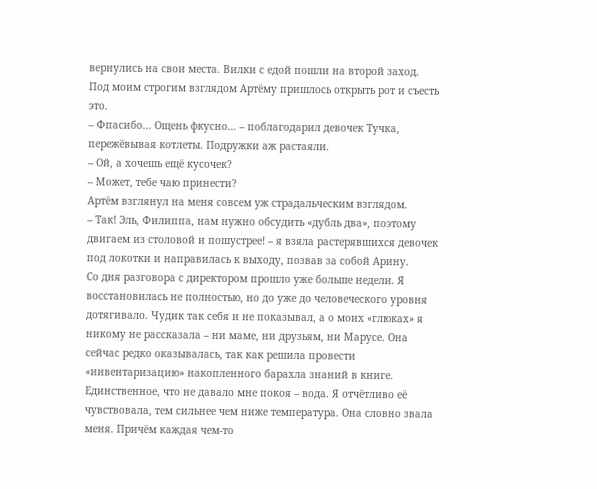вернулись на свои места. Вилки с едой пошли на второй заход. Под моим строгим взглядом Артёму пришлось открыть рот и съесть это.
– Фпасибо… Ощень фкусно… – поблагодарил девочек Тучка, пережёвывая котлеты. Подружки аж растаяли.
– Ой, а хочешь ещё кусочек?
– Может, тебе чаю принести?
Артём взглянул на меня совсем уж страдальческим взглядом.
– Так! Эль, Филиппа, нам нужно обсудить «дубль два», поэтому двигаем из столовой и пошустрее! – я взяла растерявшихся девочек под локотки и направилась к выходу, позвав за собой Арину.
Со дня разговора с директором прошло уже больше недели. Я восстановилась не полностью, но до уже до человеческого уровня дотягивало. Чудик так себя и не показывал, а о моих «глюках» я никому не рассказала – ни маме, ни друзьям, ни Марусе. Она сейчас редко оказывалась, так как решила провести «инвентаризацию» накопленного барахла знаний в книге. Единственное, что не давало мне покоя – вода. Я отчётливо её чувствовала, тем сильнее чем ниже температура. Она словно звала меня. Причём каждая чем-то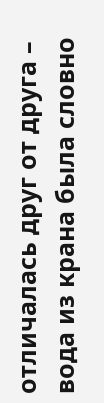отличалась друг от друга – вода из крана была словно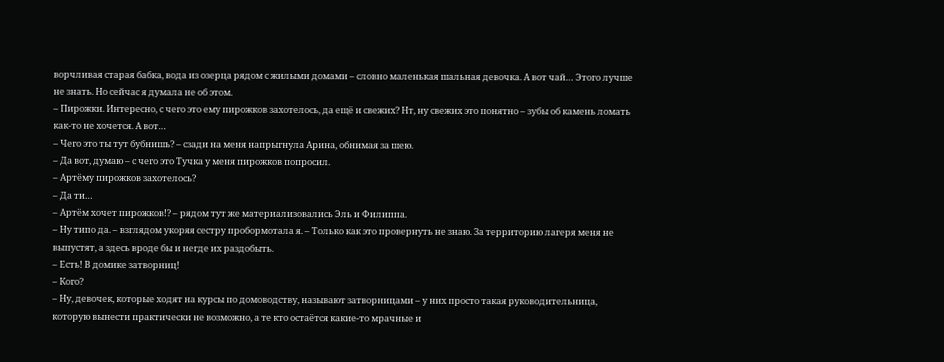ворчливая старая бабка, вода из озерца рядом с жилыми домами – словно маленькая шальная девочка. А вот чай… Этого лучше не знать. Но сейчас я думала не об этом.
– Пирожки. Интересно, с чего это ему пирожков захотелось, да ещё и свежих? Нт, ну свежих это понятно – зубы об камень ломать как-то не хочется. А вот…
– Чего это ты тут бубнишь? – сзади на меня напрыгнула Арина, обнимая за шею.
– Да вот, думаю – с чего это Тучка у меня пирожков попросил.
– Артёму пирожков захотелось?
– Да ти…
– Артём хочет пирожков!? – рядом тут же материализовались Эль и Филиппа.
– Ну типо да. – взглядом укоряя сестру пробормотала я. – Только как это провернуть не знаю. За территорию лагеря меня не выпустят, а здесь вроде бы и негде их раздобыть.
– Есть! В домике затворниц!
– Кого?
– Ну, девочек, которые ходят на курсы по домоводству, называют затворницами – у них просто такая руководительница, которую вынести практически не возможно, а те кто остаётся какие-то мрачные и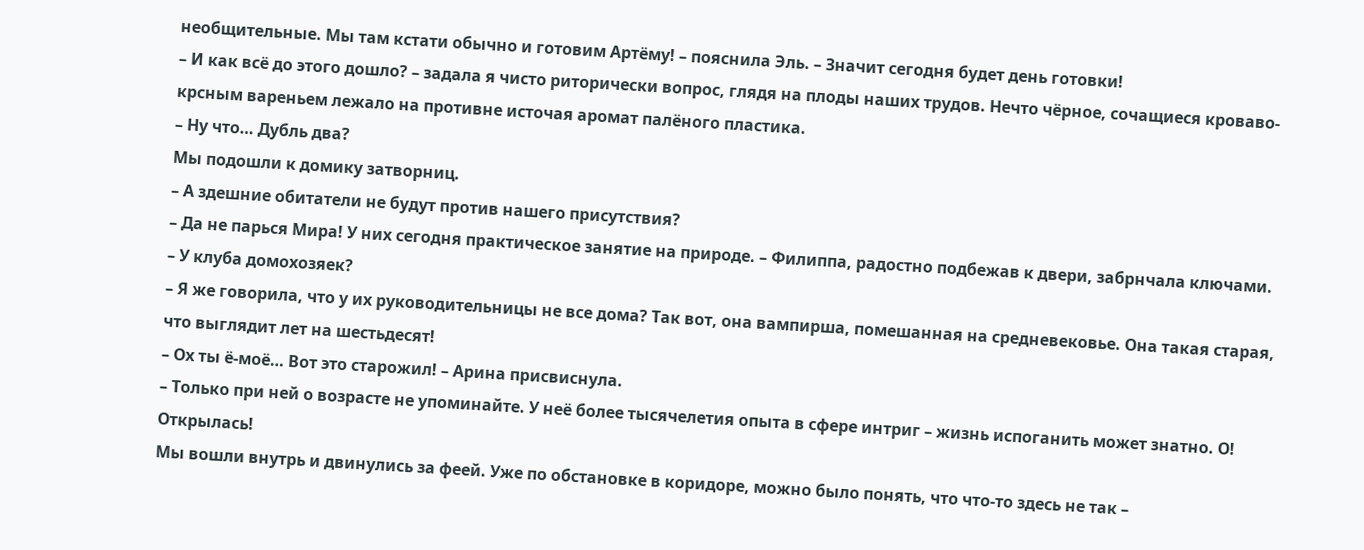необщительные. Мы там кстати обычно и готовим Артёму! – пояснила Эль. – Значит сегодня будет день готовки!
– И как всё до этого дошло? – задала я чисто риторически вопрос, глядя на плоды наших трудов. Нечто чёрное, сочащиеся кроваво-крсным вареньем лежало на противне источая аромат палёного пластика.
– Ну что… Дубль два?
Мы подошли к домику затворниц.
– А здешние обитатели не будут против нашего присутствия?
– Да не парься Мира! У них сегодня практическое занятие на природе. – Филиппа, радостно подбежав к двери, забрнчала ключами.
– У клуба домохозяек?
– Я же говорила, что у их руководительницы не все дома? Так вот, она вампирша, помешанная на средневековье. Она такая старая, что выглядит лет на шестьдесят!
– Ох ты ё-моё… Вот это старожил! – Арина присвиснула.
– Только при ней о возрасте не упоминайте. У неё более тысячелетия опыта в сфере интриг – жизнь испоганить может знатно. О! Открылась!
Мы вошли внутрь и двинулись за феей. Уже по обстановке в коридоре, можно было понять, что что-то здесь не так –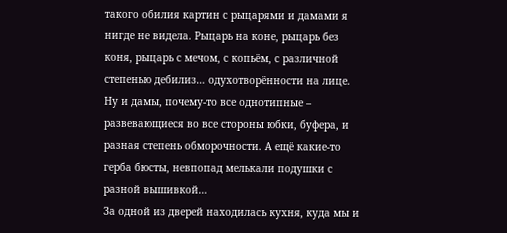такого обилия картин с рыцарями и дамами я нигде не видела. Рыцарь на коне, рыцарь без коня, рыцарь с мечом, с копьём, с различной степенью дебилиз… одухотворённости на лице. Ну и дамы, почему-то все однотипные – развевающиеся во все стороны юбки, буфера, и разная степень обморочности. А ещё какие-то герба бюсты, невпопад мелькали подушки с разной вышивкой…
За одной из дверей находилась кухня, куда мы и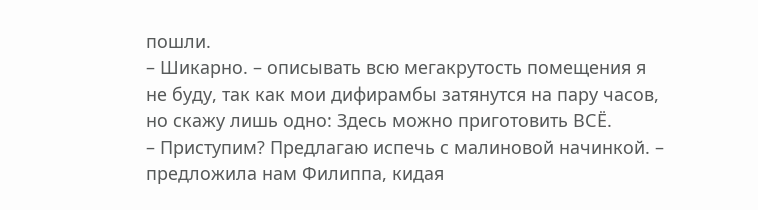пошли.
– Шикарно. – описывать всю мегакрутость помещения я не буду, так как мои дифирамбы затянутся на пару часов, но скажу лишь одно: Здесь можно приготовить ВСЁ.
– Приступим? Предлагаю испечь с малиновой начинкой. – предложила нам Филиппа, кидая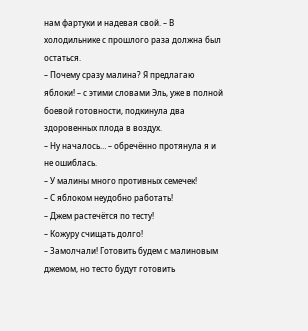нам фартуки и надевая свой. – В холодильнике с прошлого раза должна был остаться.
– Почему сразу малина? Я предлагаю яблоки! – с этими словами Эль, уже в полной боевой готовности, подкинула два здоровенных плода в воздух.
– Ну началось… – обречённо протянула я и не ошиблась.
– У малины много противных семечек!
– С яблоком неудобно работать!
– Джем растечётся по тесту!
– Кожуру счищать долго!
– Замолчали! Готовить будем с малиновым джемом, но тесто будут готовить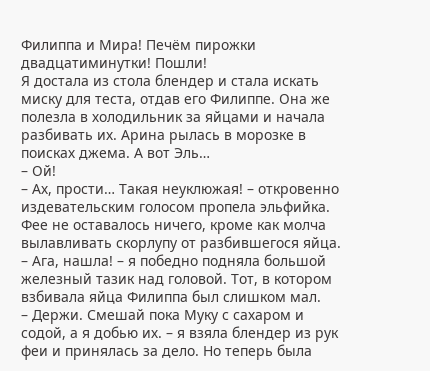Филиппа и Мира! Печём пирожки двадцатиминутки! Пошли!
Я достала из стола блендер и стала искать миску для теста, отдав его Филиппе. Она же полезла в холодильник за яйцами и начала разбивать их. Арина рылась в морозке в поисках джема. А вот Эль…
– Ой!
– Ах, прости… Такая неуклюжая! – откровенно издевательским голосом пропела эльфийка. Фее не оставалось ничего, кроме как молча вылавливать скорлупу от разбившегося яйца.
– Ага, нашла! – я победно подняла большой железный тазик над головой. Тот, в котором взбивала яйца Филиппа был слишком мал.
– Держи. Смешай пока Муку с сахаром и содой, а я добью их. – я взяла блендер из рук феи и принялась за дело. Но теперь была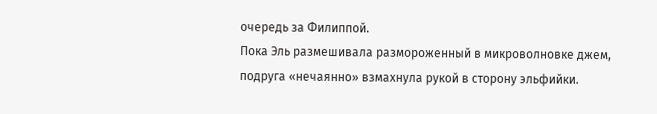очередь за Филиппой.
Пока Эль размешивала размороженный в микроволновке джем, подруга «нечаянно» взмахнула рукой в сторону эльфийки.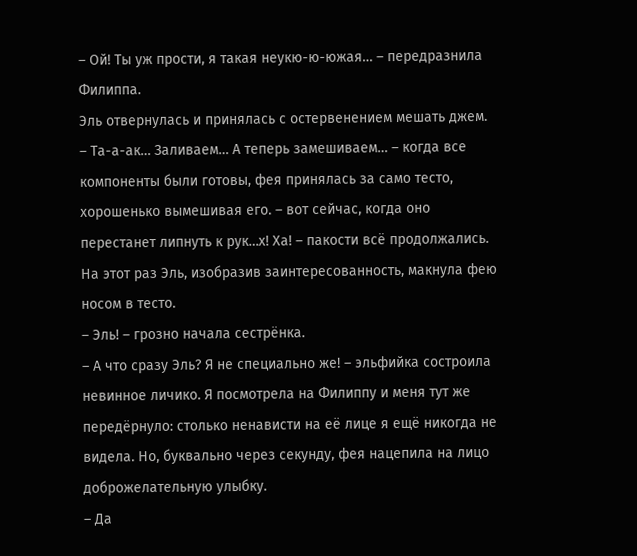– Ой! Ты уж прости, я такая неукю-ю-южая… – передразнила Филиппа.
Эль отвернулась и принялась с остервенением мешать джем.
– Та-а-ак… Заливаем… А теперь замешиваем… – когда все компоненты были готовы, фея принялась за само тесто, хорошенько вымешивая его. – вот сейчас, когда оно перестанет липнуть к рук…х! Ха! – пакости всё продолжались. На этот раз Эль, изобразив заинтересованность, макнула фею носом в тесто.
– Эль! – грозно начала сестрёнка.
– А что сразу Эль? Я не специально же! – эльфийка состроила невинное личико. Я посмотрела на Филиппу и меня тут же передёрнуло: столько ненависти на её лице я ещё никогда не видела. Но, буквально через секунду, фея нацепила на лицо доброжелательную улыбку.
– Да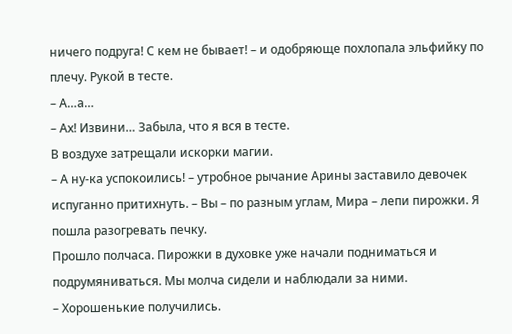ничего подруга! С кем не бывает! – и одобряюще похлопала эльфийку по плечу. Рукой в тесте.
– А…а…
– Ах! Извини… Забыла, что я вся в тесте.
В воздухе затрещали искорки магии.
– А ну-ка успокоились! – утробное рычание Арины заставило девочек испуганно притихнуть. – Вы – по разным углам, Мира – лепи пирожки. Я пошла разогревать печку.
Прошло полчаса. Пирожки в духовке уже начали подниматься и подрумяниваться. Мы молча сидели и наблюдали за ними.
– Хорошенькие получились.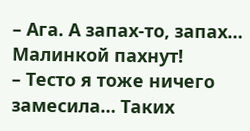– Ага. А запах-то, запах… Малинкой пахнут!
– Тесто я тоже ничего замесила… Таких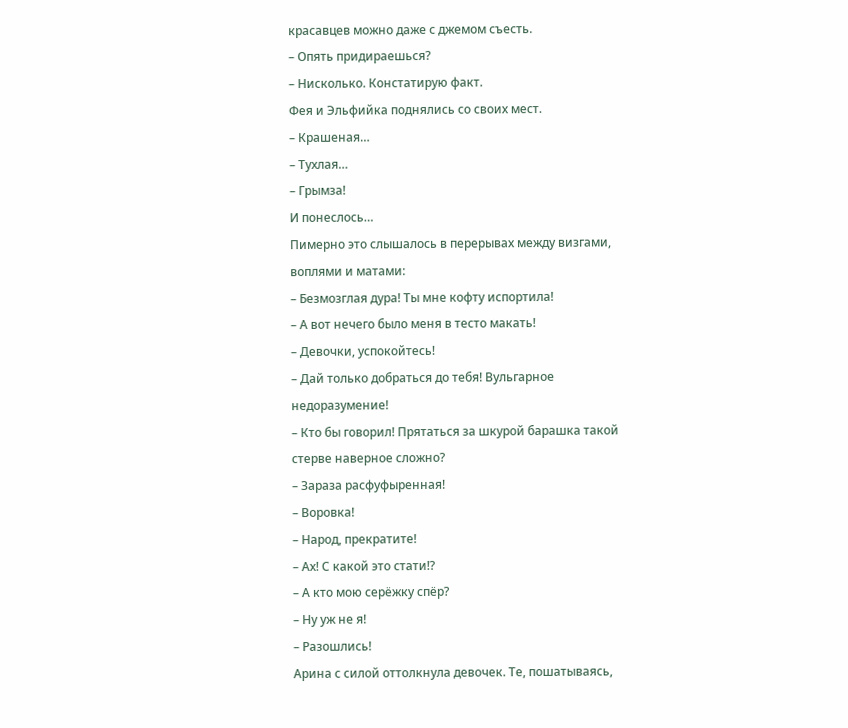красавцев можно даже с джемом съесть.
– Опять придираешься?
– Нисколько. Констатирую факт.
Фея и Эльфийка поднялись со своих мест.
– Крашеная…
– Тухлая…
– Грымза!
И понеслось…
Пимерно это слышалось в перерывах между визгами, воплями и матами:
– Безмозглая дура! Ты мне кофту испортила!
– А вот нечего было меня в тесто макать!
– Девочки, успокойтесь!
– Дай только добраться до тебя! Вульгарное недоразумение!
– Кто бы говорил! Прятаться за шкурой барашка такой стерве наверное сложно?
– Зараза расфуфыренная!
– Воровка!
– Народ, прекратите!
– Ах! С какой это стати!?
– А кто мою серёжку спёр?
– Ну уж не я!
– Разошлись!
Арина с силой оттолкнула девочек. Те, пошатываясь,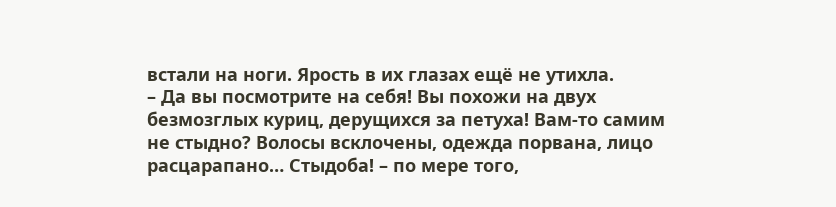встали на ноги. Ярость в их глазах ещё не утихла.
– Да вы посмотрите на себя! Вы похожи на двух безмозглых куриц, дерущихся за петуха! Вам-то самим не стыдно? Волосы всклочены, одежда порвана, лицо расцарапано… Стыдоба! – по мере того,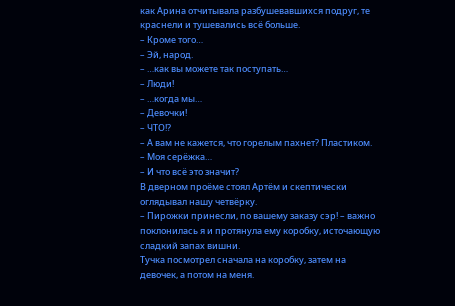как Арина отчитывала разбушевавшихся подруг, те краснели и тушевались всё больше.
– Кроме того…
– Эй, народ.
– …как вы можете так поступать…
– Люди!
– …когда мы…
– Девочки!
– ЧТО!?
– А вам не кажется, что горелым пахнет? Пластиком.
– Моя серёжка…
– И что всё это значит?
В дверном проёме стоял Артём и скептически оглядывал нашу четвёрку.
– Пирожки принесли, по вашему заказу сэр! – важно поклонилась я и протянула ему коробку, источающую сладкий запах вишни.
Тучка посмотрел сначала на коробку, затем на девочек, а потом на меня.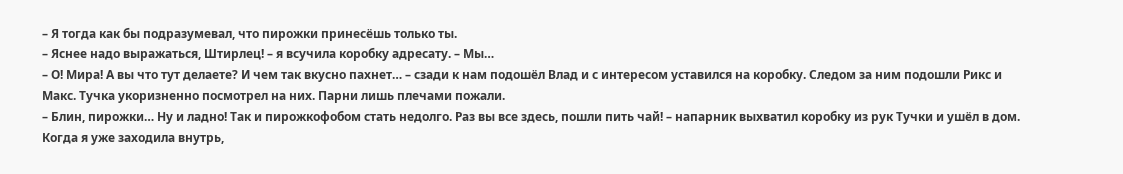– Я тогда как бы подразумевал, что пирожки принесёшь только ты.
– Яснее надо выражаться, Штирлец! – я всучила коробку адресату. – Мы…
– О! Мира! А вы что тут делаете? И чем так вкусно пахнет… – сзади к нам подошёл Влад и с интересом уставился на коробку. Следом за ним подошли Рикс и Макс. Тучка укоризненно посмотрел на них. Парни лишь плечами пожали.
– Блин, пирожки… Ну и ладно! Так и пирожкофобом стать недолго. Раз вы все здесь, пошли пить чай! – напарник выхватил коробку из рук Тучки и ушёл в дом. Когда я уже заходила внутрь,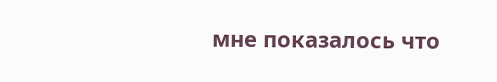мне показалось что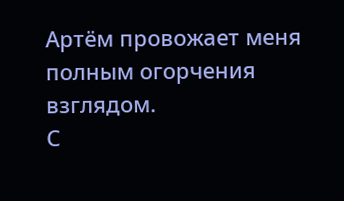Артём провожает меня полным огорчения взглядом.
С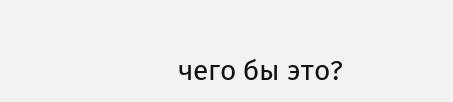чего бы это?